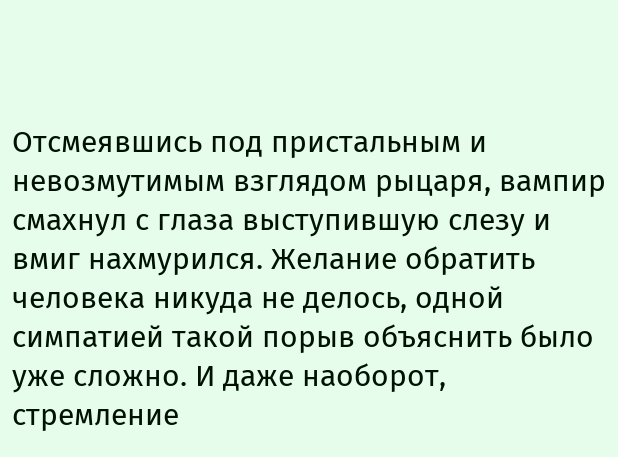Отсмеявшись под пристальным и невозмутимым взглядом рыцаря, вампир смахнул с глаза выступившую слезу и вмиг нахмурился. Желание обратить человека никуда не делось, одной симпатией такой порыв объяснить было уже сложно. И даже наоборот, стремление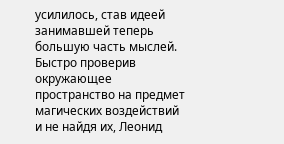усилилось, став идеей занимавшей теперь большую часть мыслей. Быстро проверив окружающее пространство на предмет магических воздействий и не найдя их, Леонид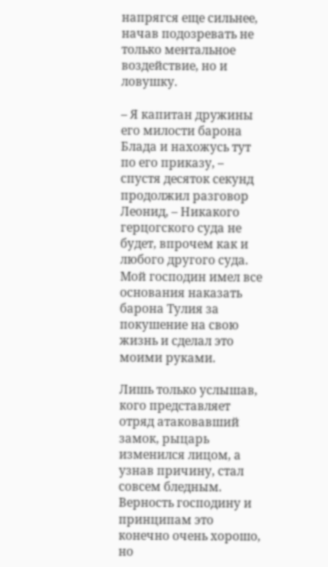напрягся еще сильнее, начав подозревать не только ментальное воздействие, но и ловушку.

– Я капитан дружины его милости барона Блада и нахожусь тут по его приказу, – спустя десяток секунд продолжил разговор Леонид, – Никакого герцогского суда не будет, впрочем как и любого другого суда. Мой господин имел все основания наказать барона Тулия за покушение на свою жизнь и сделал это моими руками.

Лишь только услышав, кого представляет отряд атаковавший замок, рыцарь изменился лицом, а узнав причину, стал совсем бледным. Верность господину и принципам это конечно очень хорошо, но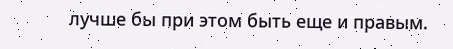лучше бы при этом быть еще и правым.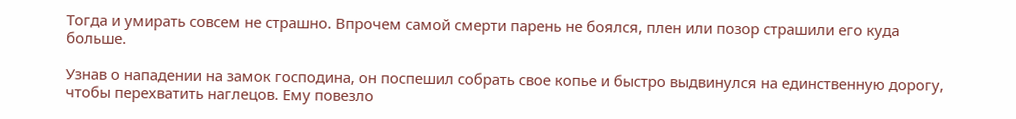Тогда и умирать совсем не страшно. Впрочем самой смерти парень не боялся, плен или позор страшили его куда больше.

Узнав о нападении на замок господина, он поспешил собрать свое копье и быстро выдвинулся на единственную дорогу, чтобы перехватить наглецов. Ему повезло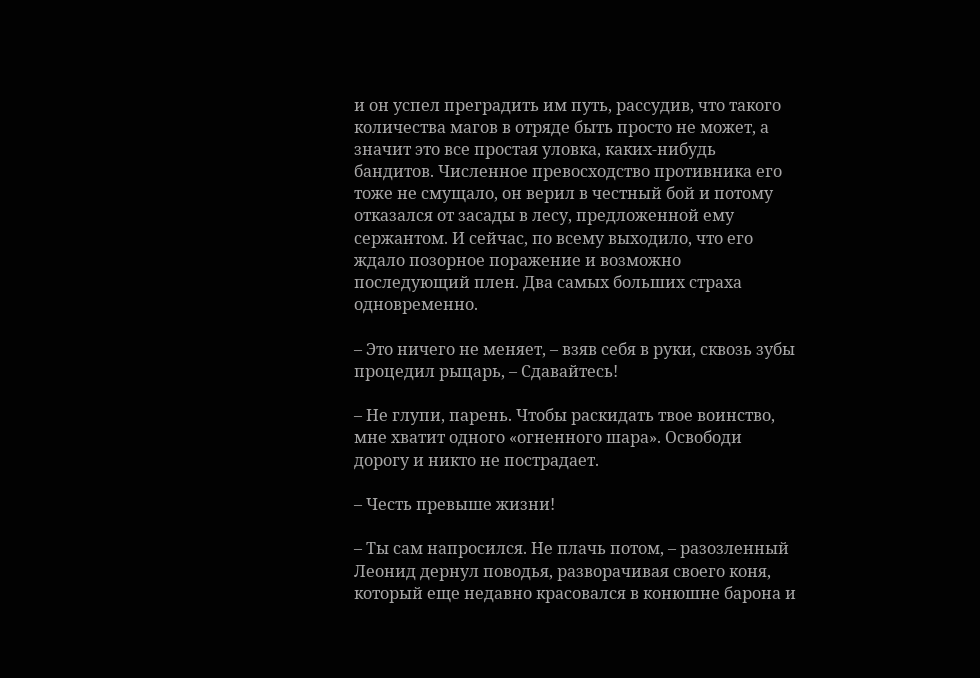и он успел преградить им путь, рассудив, что такого количества магов в отряде быть просто не может, а значит это все простая уловка, каких-нибудь бандитов. Численное превосходство противника его тоже не смущало, он верил в честный бой и потому отказался от засады в лесу, предложенной ему сержантом. И сейчас, по всему выходило, что его ждало позорное поражение и возможно последующий плен. Два самых больших страха одновременно.

– Это ничего не меняет, – взяв себя в руки, сквозь зубы процедил рыцарь, – Сдавайтесь!

– Не глупи, парень. Чтобы раскидать твое воинство, мне хватит одного «огненного шара». Освободи дорогу и никто не пострадает.

– Честь превыше жизни!

– Ты сам напросился. Не плачь потом, – разозленный Леонид дернул поводья, разворачивая своего коня, который еще недавно красовался в конюшне барона и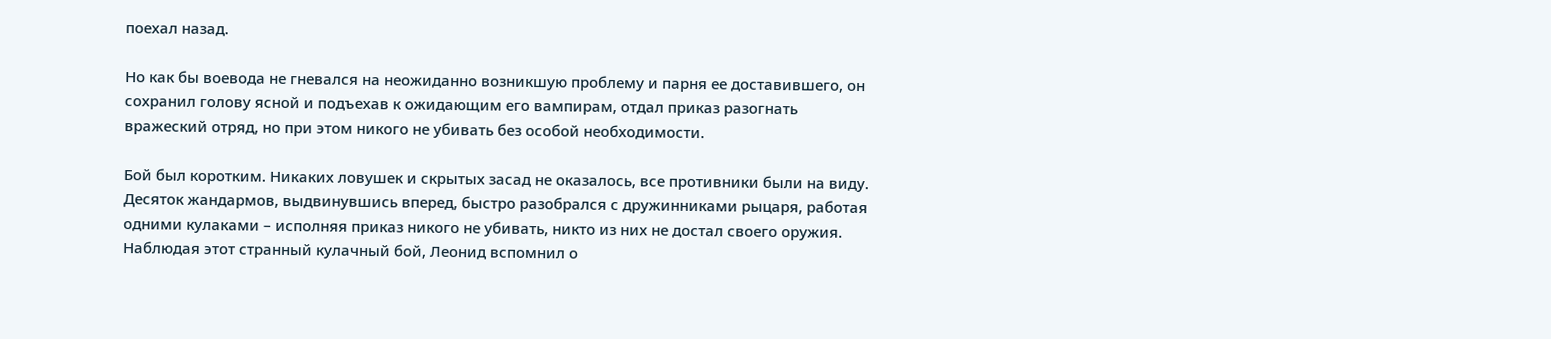поехал назад.

Но как бы воевода не гневался на неожиданно возникшую проблему и парня ее доставившего, он сохранил голову ясной и подъехав к ожидающим его вампирам, отдал приказ разогнать вражеский отряд, но при этом никого не убивать без особой необходимости.

Бой был коротким. Никаких ловушек и скрытых засад не оказалось, все противники были на виду. Десяток жандармов, выдвинувшись вперед, быстро разобрался с дружинниками рыцаря, работая одними кулаками – исполняя приказ никого не убивать, никто из них не достал своего оружия. Наблюдая этот странный кулачный бой, Леонид вспомнил о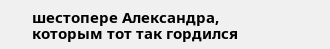шестопере Александра, которым тот так гордился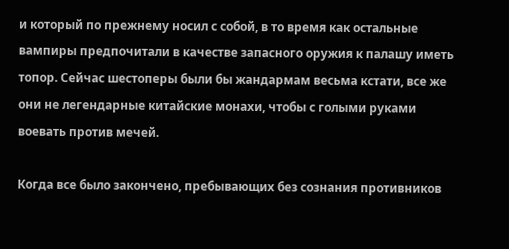и который по прежнему носил с собой, в то время как остальные вампиры предпочитали в качестве запасного оружия к палашу иметь топор. Сейчас шестоперы были бы жандармам весьма кстати, все же они не легендарные китайские монахи, чтобы с голыми руками воевать против мечей.

Когда все было закончено, пребывающих без сознания противников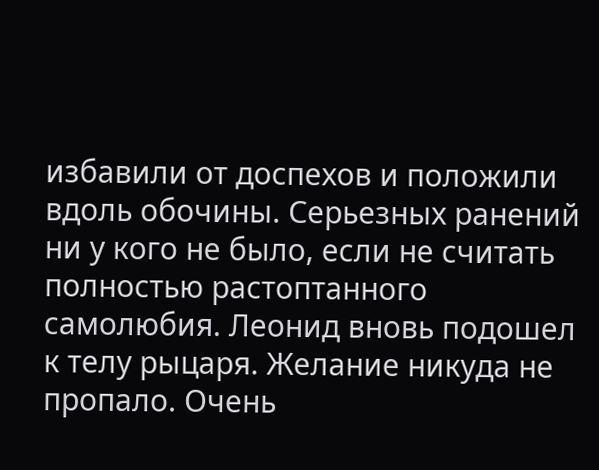избавили от доспехов и положили вдоль обочины. Серьезных ранений ни у кого не было, если не считать полностью растоптанного самолюбия. Леонид вновь подошел к телу рыцаря. Желание никуда не пропало. Очень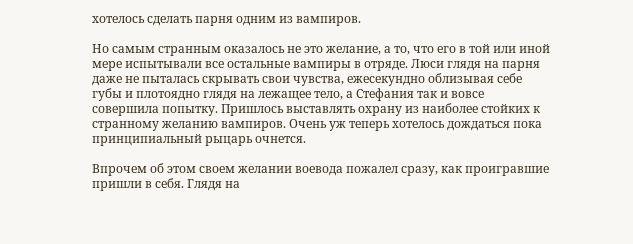хотелось сделать парня одним из вампиров.

Но самым странным оказалось не это желание, а то, что его в той или иной мере испытывали все остальные вампиры в отряде. Люси глядя на парня даже не пыталась скрывать свои чувства, ежесекундно облизывая себе губы и плотоядно глядя на лежащее тело, а Стефания так и вовсе совершила попытку. Пришлось выставлять охрану из наиболее стойких к странному желанию вампиров. Очень уж теперь хотелось дождаться пока принципиальный рыцарь очнется.

Впрочем об этом своем желании воевода пожалел сразу, как проигравшие пришли в себя. Глядя на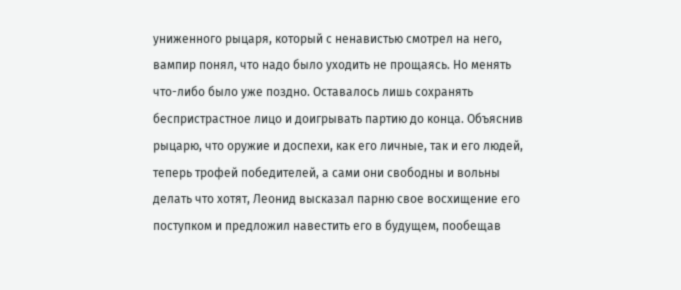униженного рыцаря, который с ненавистью смотрел на него, вампир понял, что надо было уходить не прощаясь. Но менять что-либо было уже поздно. Оставалось лишь сохранять беспристрастное лицо и доигрывать партию до конца. Объяснив рыцарю, что оружие и доспехи, как его личные, так и его людей, теперь трофей победителей, а сами они свободны и вольны делать что хотят, Леонид высказал парню свое восхищение его поступком и предложил навестить его в будущем, пообещав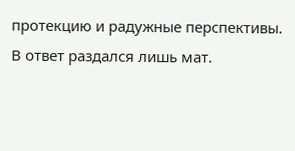протекцию и радужные перспективы. В ответ раздался лишь мат.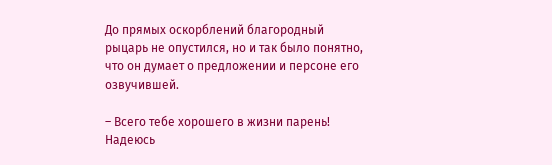До прямых оскорблений благородный рыцарь не опустился, но и так было понятно, что он думает о предложении и персоне его озвучившей.

– Всего тебе хорошего в жизни парень! Надеюсь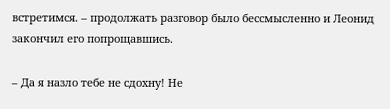встретимся. – продолжать разговор было бессмысленно и Леонид закончил его попрощавшись.

– Да я назло тебе не сдохну! Не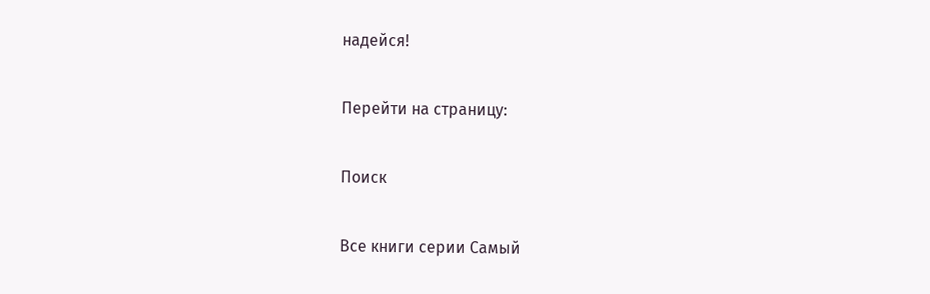надейся!

Перейти на страницу:

Поиск

Все книги серии Самый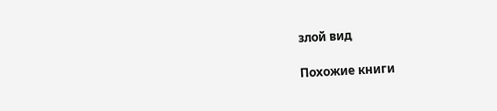злой вид

Похожие книги